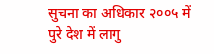सुचना का अधिकार २००५ में पुरे देश में लागु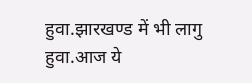हुवा.झारखण्ड में भी लागु हुवा.आज ये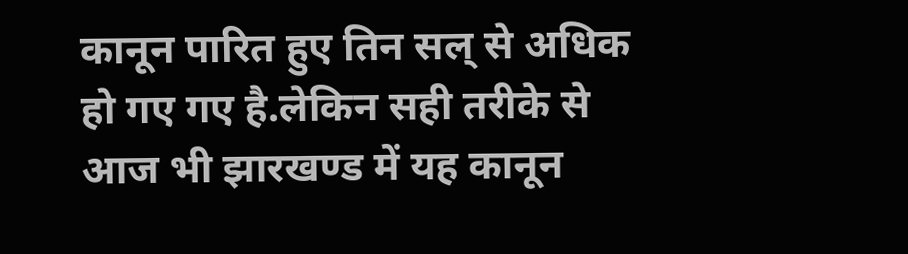कानून पारित हुए तिन सल् से अधिक हो गए गए है.लेकिन सही तरीके से आज भी झारखण्ड में यह कानून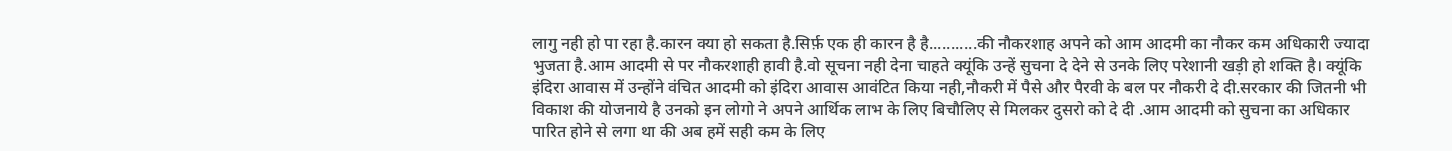लागु नही हो पा रहा है.कारन क्या हो सकता है.सिर्फ़ एक ही कारन है है...........की नौकरशाह अपने को आम आदमी का नौकर कम अधिकारी ज्यादा भुजता है.आम आदमी से पर नौकरशाही हावी है.वो सूचना नही देना चाहते क्यूंकि उन्हें सुचना दे देने से उनके लिए परेशानी खड़ी हो शक्ति है। क्यूंकि इंदिरा आवास में उन्होंने वंचित आदमी को इंदिरा आवास आवंटित किया नही,नौकरी में पैसे और पैरवी के बल पर नौकरी दे दी.सरकार की जितनी भी विकाश की योजनाये है उनको इन लोगो ने अपने आर्थिक लाभ के लिए बिचौलिए से मिलकर दुसरो को दे दी .आम आदमी को सुचना का अधिकार पारित होने से लगा था की अब हमें सही कम के लिए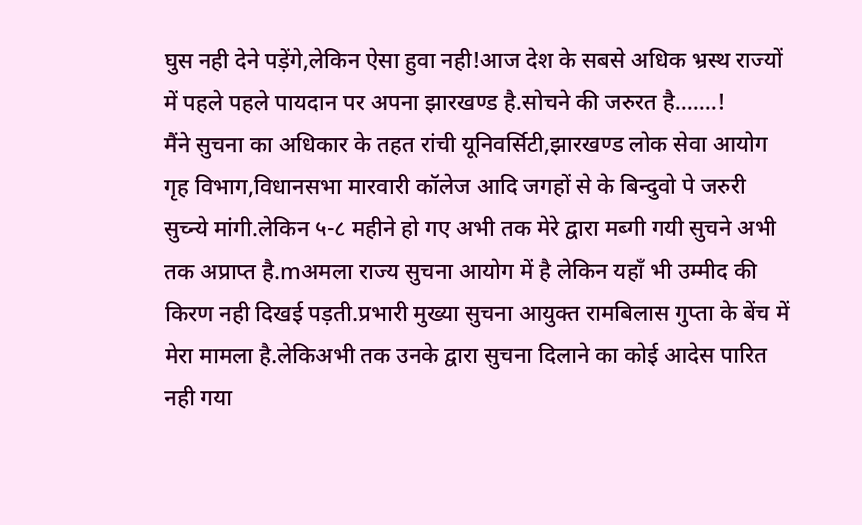घुस नही देने पड़ेंगे,लेकिन ऐसा हुवा नही!आज देश के सबसे अधिक भ्रस्थ राज्यों में पहले पहले पायदान पर अपना झारखण्ड है.सोचने की जरुरत है.......!
मैंने सुचना का अधिकार के तहत रांची यूनिवर्सिटी,झारखण्ड लोक सेवा आयोग गृह विभाग,विधानसभा मारवारी कॉलेज आदि जगहों से के बिन्दुवो पे जरुरी सुच्न्ये मांगी.लेकिन ५-८ महीने हो गए अभी तक मेरे द्वारा मब्गी गयी सुचने अभी तक अप्राप्त है.mअमला राज्य सुचना आयोग में है लेकिन यहाँ भी उम्मीद की किरण नही दिखई पड़ती.प्रभारी मुख्या सुचना आयुक्त रामबिलास गुप्ता के बेंच में मेरा मामला है.लेकिअभी तक उनके द्वारा सुचना दिलाने का कोई आदेस पारित नही गया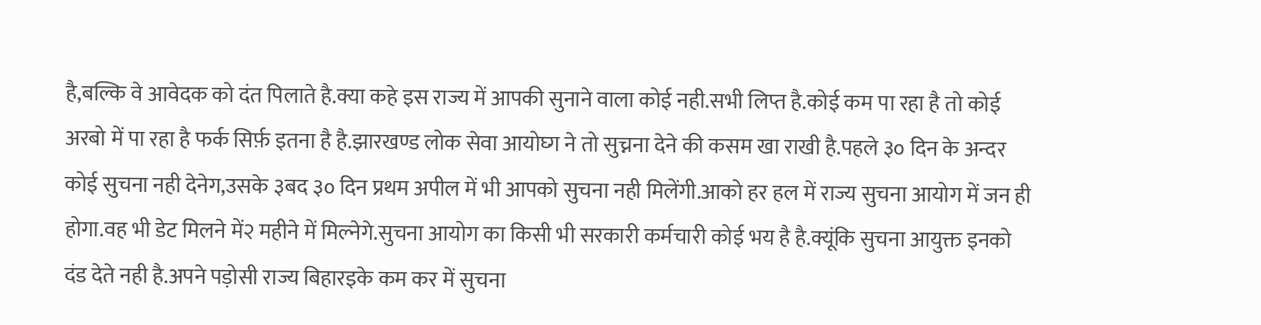है,बल्कि वे आवेदक को दंत पिलाते है.क्या कहे इस राज्य में आपकी सुनाने वाला कोई नही.सभी लिप्त है.कोई कम पा रहा है तो कोई अरबो में पा रहा है फर्क सिर्फ़ इतना है है.झारखण्ड लोक सेवा आयोघ्ग ने तो सुच्नना देने की कसम खा राखी है.पहले ३० दिन के अन्दर कोई सुचना नही देनेग,उसके ३बद ३० दिन प्रथम अपील में भी आपको सुचना नही मिलेंगी.आको हर हल में राज्य सुचना आयोग में जन ही होगा.वह भी डेट मिलने में२ महीने में मिल्नेगे.सुचना आयोग का किसी भी सरकारी कर्मचारी कोई भय है है.क्यूंकि सुचना आयुक्त इनको दंड देते नही है.अपने पड़ोसी राज्य बिहारइके कम कर में सुचना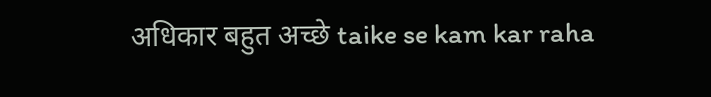अधिकार बहुत अच्छे taike se kam kar raha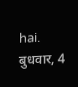hai.
बुधवार, 4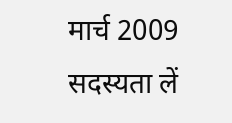मार्च 2009
सदस्यता लें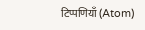टिप्पणियाँ (Atom)